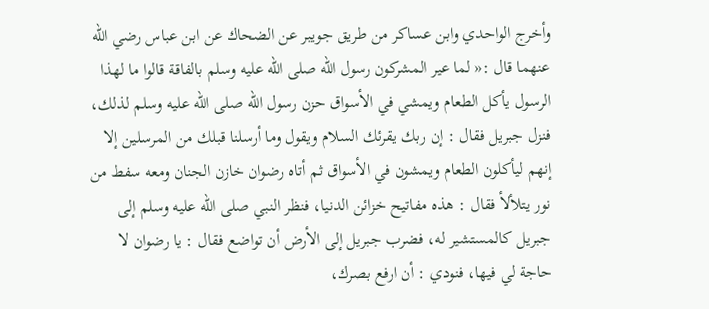وأخرج الواحدي وابن عساكر من طريق جويبر عن الضحاك عن ابن عباس رضي الله عنهما قال :« لما عير المشركون رسول الله صلى الله عليه وسلم بالفاقة قالوا ما لهذا الرسول يأكل الطعام ويمشي في الأسواق حزن رسول الله صلى الله عليه وسلم لذلك، فنزل جبريل فقال : إن ربك يقرئك السلام ويقول وما أرسلنا قبلك من المرسلين إلا إنهم ليأكلون الطعام ويمشون في الأسواق ثم أتاه رضوان خازن الجنان ومعه سفط من نور يتلألأ فقال : هذه مفاتيح خزائن الدنيا، فنظر النبي صلى الله عليه وسلم إلى جبريل كالمستشير له، فضرب جبريل إلى الأرض أن تواضع فقال : يا رضوان لا حاجة لي فيها، فنودي : أن ارفع بصرك،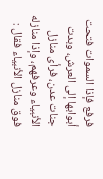فرفع فإذا السموات فتحت أبوابها إلى العرش، وبدت جنات عدن، فرأى منازل الأنبياء وعرفهم، وإذا منازله فوق منازل الأنبياء فقال :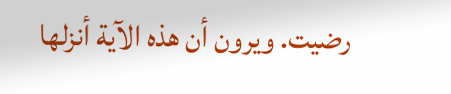رضيت. ويرون أن هذه الآية أنزلها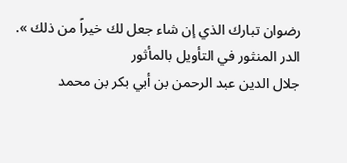رضوان تبارك الذي إن شاء جعل لك خيراً من ذلك ».
الدر المنثور في التأويل بالمأثور
جلال الدين عبد الرحمن بن أبي بكر بن محمد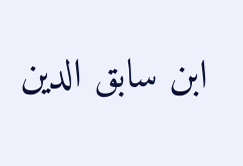ابن سابق الدين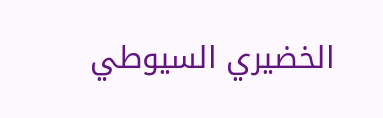الخضيري السيوطي